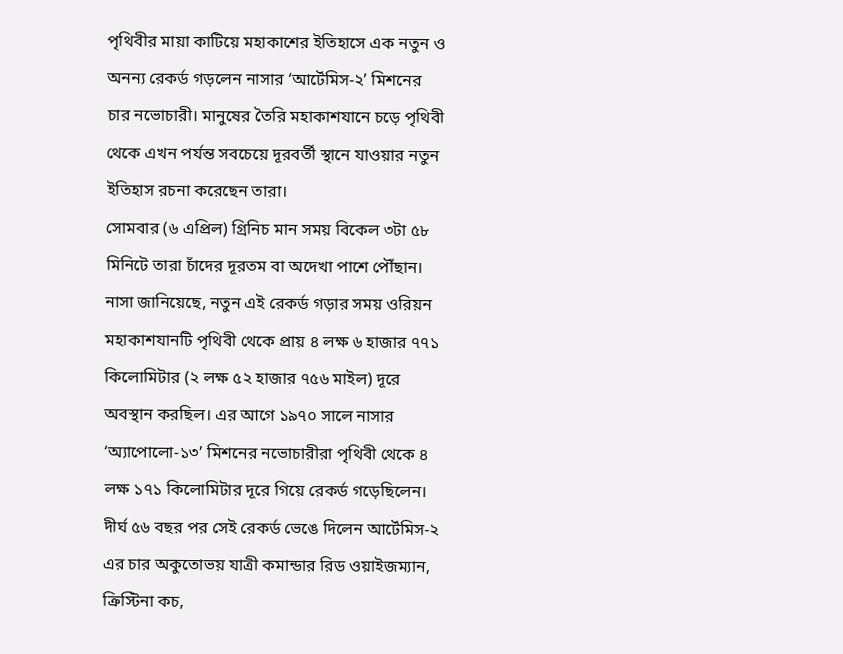পৃথিবীর মায়া কাটিয়ে মহাকাশের ইতিহাসে এক নতুন ও অনন্য রেকর্ড গড়লেন নাসার ‘আর্টেমিস-২’ মিশনের চার নভোচারী। মানুষের তৈরি মহাকাশযানে চড়ে পৃথিবী থেকে এখন পর্যন্ত সবচেয়ে দূরবর্তী স্থানে যাওয়ার নতুন ইতিহাস রচনা করেছেন তারা।
সোমবার (৬ এপ্রিল) গ্রিনিচ মান সময় বিকেল ৩টা ৫৮ মিনিটে তারা চাঁদের দূরতম বা অদেখা পাশে পৌঁছান।
নাসা জানিয়েছে, নতুন এই রেকর্ড গড়ার সময় ওরিয়ন মহাকাশযানটি পৃথিবী থেকে প্রায় ৪ লক্ষ ৬ হাজার ৭৭১ কিলোমিটার (২ লক্ষ ৫২ হাজার ৭৫৬ মাইল) দূরে অবস্থান করছিল। এর আগে ১৯৭০ সালে নাসার ‘অ্যাপোলো-১৩’ মিশনের নভোচারীরা পৃথিবী থেকে ৪ লক্ষ ১৭১ কিলোমিটার দূরে গিয়ে রেকর্ড গড়েছিলেন। দীর্ঘ ৫৬ বছর পর সেই রেকর্ড ভেঙে দিলেন আর্টেমিস-২ এর চার অকুতোভয় যাত্রী কমান্ডার রিড ওয়াইজম্যান, ক্রিস্টিনা কচ,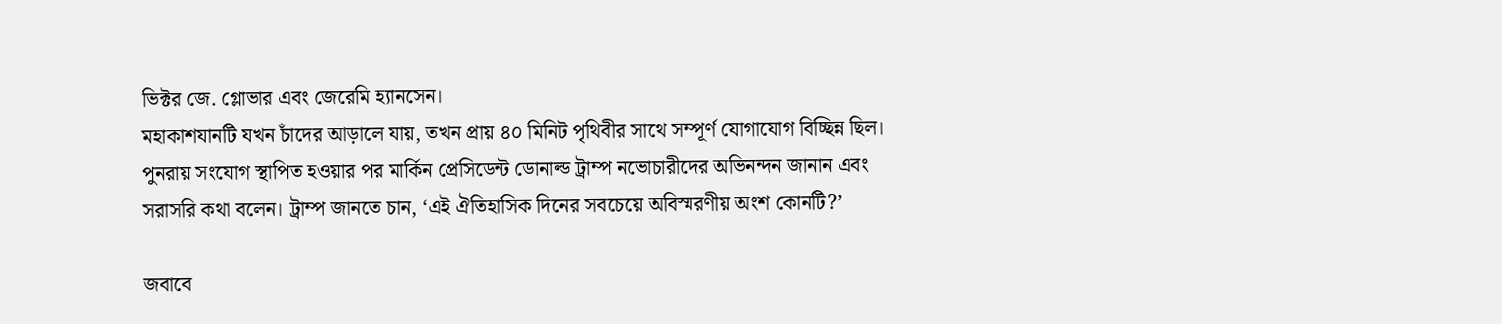ভিক্টর জে. গ্লোভার এবং জেরেমি হ্যানসেন।
মহাকাশযানটি যখন চাঁদের আড়ালে যায়, তখন প্রায় ৪০ মিনিট পৃথিবীর সাথে সম্পূর্ণ যোগাযোগ বিচ্ছিন্ন ছিল। পুনরায় সংযোগ স্থাপিত হওয়ার পর মার্কিন প্রেসিডেন্ট ডোনাল্ড ট্রাম্প নভোচারীদের অভিনন্দন জানান এবং সরাসরি কথা বলেন। ট্রাম্প জানতে চান, ‘এই ঐতিহাসিক দিনের সবচেয়ে অবিস্মরণীয় অংশ কোনটি?’

জবাবে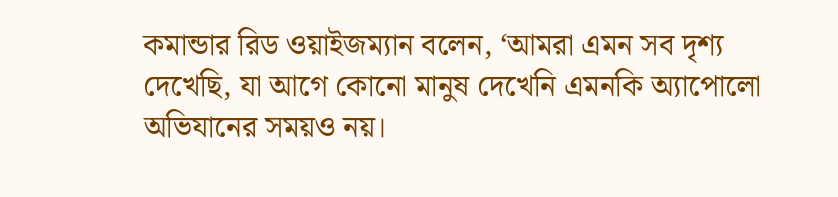কমান্ডার রিড ওয়াইজম্যান বলেন, ‘আমরা এমন সব দৃশ্য দেখেছি, যা আগে কোনো মানুষ দেখেনি এমনকি অ্যাপোলো অভিযানের সময়ও নয়।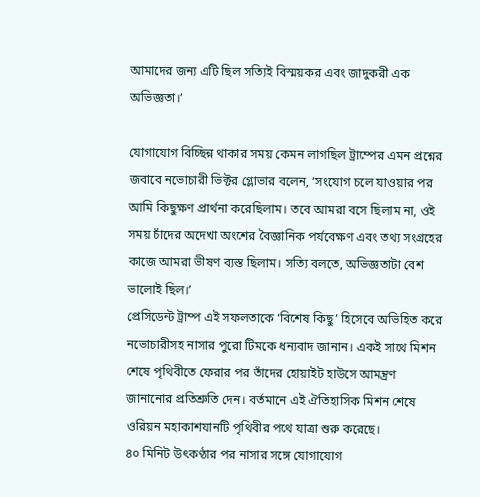আমাদের জন্য এটি ছিল সত্যিই বিস্ময়কর এবং জাদুকরী এক অভিজ্ঞতা।’

যোগাযোগ বিচ্ছিন্ন থাকার সময় কেমন লাগছিল ট্রাম্পের এমন প্রশ্নের জবাবে নভোচারী ভিক্টর গ্লোভার বলেন, ‘সংযোগ চলে যাওয়ার পর আমি কিছুক্ষণ প্রার্থনা করেছিলাম। তবে আমরা বসে ছিলাম না, ওই সময় চাঁদের অদেখা অংশের বৈজ্ঞানিক পর্যবেক্ষণ এবং তথ্য সংগ্রহের কাজে আমরা ভীষণ ব্যস্ত ছিলাম। সত্যি বলতে, অভিজ্ঞতাটা বেশ ভালোই ছিল।’
প্রেসিডেন্ট ট্রাম্প এই সফলতাকে ‘বিশেষ কিছু’ হিসেবে অভিহিত করে নভোচারীসহ নাসার পুরো টিমকে ধন্যবাদ জানান। একই সাথে মিশন শেষে পৃথিবীতে ফেরার পর তাঁদের হোয়াইট হাউসে আমন্ত্রণ জানানোর প্রতিশ্রুতি দেন। বর্তমানে এই ঐতিহাসিক মিশন শেষে ওরিয়ন মহাকাশযানটি পৃথিবীর পথে যাত্রা শুরু করেছে।
৪০ মিনিট উৎকণ্ঠার পর নাসার সঙ্গে যোগাযোগ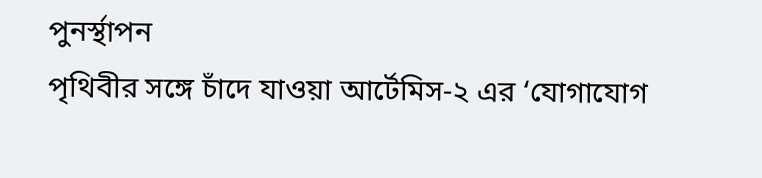পুনর্স্থাপন
পৃথিবীর সঙ্গে চাঁদে যাওয়া আর্টেমিস-২ এর ‘যোগাযোগ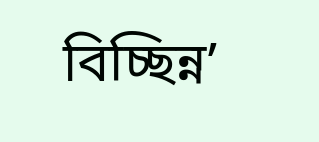বিচ্ছিন্ন’